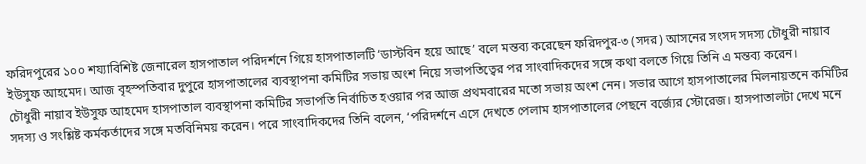ফরিদপুরের ১০০ শয্যাবিশিষ্ট জেনারেল হাসপাতাল পরিদর্শনে গিয়ে হাসপাতালটি ‘ডাস্টবিন হয়ে আছে’ বলে মন্তব্য করেছেন ফরিদপুর-৩ (সদর) আসনের সংসদ সদস্য চৌধুরী নায়াব ইউসুফ আহমেদ। আজ বৃহস্পতিবার দুপুরে হাসপাতালের ব্যবস্থাপনা কমিটির সভায় অংশ নিয়ে সভাপতিত্বের পর সাংবাদিকদের সঙ্গে কথা বলতে গিয়ে তিনি এ মন্তব্য করেন।
চৌধুরী নায়াব ইউসুফ আহমেদ হাসপাতাল ব্যবস্থাপনা কমিটির সভাপতি নির্বাচিত হওয়ার পর আজ প্রথমবারের মতো সভায় অংশ নেন। সভার আগে হাসপাতালের মিলনায়তনে কমিটির সদস্য ও সংশ্লিষ্ট কর্মকর্তাদের সঙ্গে মতবিনিময় করেন। পরে সাংবাদিকদের তিনি বলেন, ‘পরিদর্শনে এসে দেখতে পেলাম হাসপাতালের পেছনে বর্জ্যের স্টোরেজ। হাসপাতালটা দেখে মনে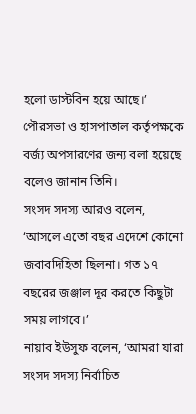হলো ডাস্টবিন হয়ে আছে।’ পৌরসভা ও হাসপাতাল কর্তৃপক্ষকে বর্জ্য অপসারণের জন্য বলা হয়েছে বলেও জানান তিনি।
সংসদ সদস্য আরও বলেন, ‘আসলে এতো বছর এদেশে কোনো জবাবদিহিতা ছিলনা। গত ১৭ বছরের জঞ্জাল দূর করতে কিছুটা সময় লাগবে।’
নায়াব ইউসুফ বলেন, ‘আমরা যারা সংসদ সদস্য নির্বাচিত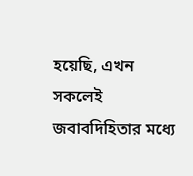হয়েছি, এখন সকলেই জবাবদিহিতার মধ্যে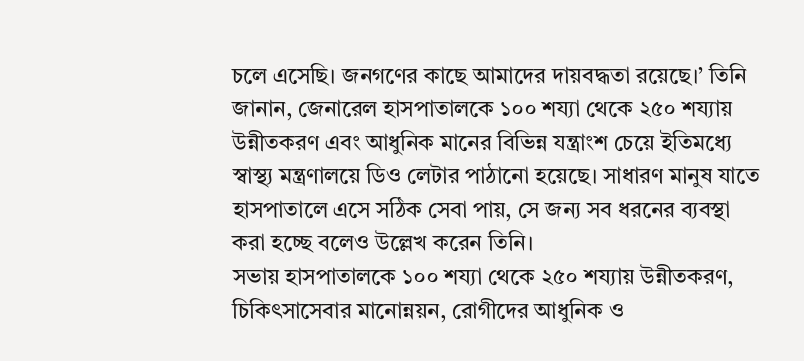চলে এসেছি। জনগণের কাছে আমাদের দায়বদ্ধতা রয়েছে।’ তিনি জানান, জেনারেল হাসপাতালকে ১০০ শয্যা থেকে ২৫০ শয্যায় উন্নীতকরণ এবং আধুনিক মানের বিভিন্ন যন্ত্রাংশ চেয়ে ইতিমধ্যে স্বাস্থ্য মন্ত্রণালয়ে ডিও লেটার পাঠানো হয়েছে। সাধারণ মানুষ যাতে হাসপাতালে এসে সঠিক সেবা পায়, সে জন্য সব ধরনের ব্যবস্থা করা হচ্ছে বলেও উল্লেখ করেন তিনি।
সভায় হাসপাতালকে ১০০ শয্যা থেকে ২৫০ শয্যায় উন্নীতকরণ, চিকিৎসাসেবার মানোন্নয়ন, রোগীদের আধুনিক ও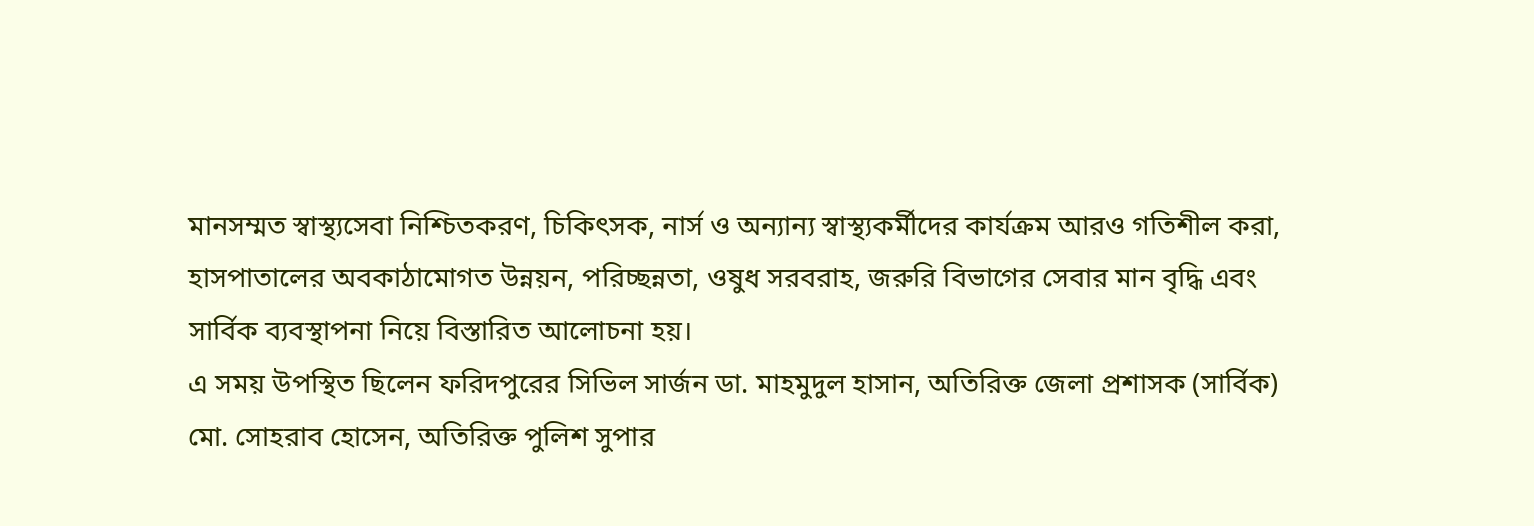মানসম্মত স্বাস্থ্যসেবা নিশ্চিতকরণ, চিকিৎসক, নার্স ও অন্যান্য স্বাস্থ্যকর্মীদের কার্যক্রম আরও গতিশীল করা, হাসপাতালের অবকাঠামোগত উন্নয়ন, পরিচ্ছন্নতা, ওষুধ সরবরাহ, জরুরি বিভাগের সেবার মান বৃদ্ধি এবং সার্বিক ব্যবস্থাপনা নিয়ে বিস্তারিত আলোচনা হয়।
এ সময় উপস্থিত ছিলেন ফরিদপুরের সিভিল সার্জন ডা. মাহমুদুল হাসান, অতিরিক্ত জেলা প্রশাসক (সার্বিক) মো. সোহরাব হোসেন, অতিরিক্ত পুলিশ সুপার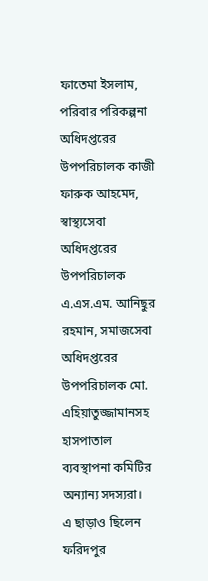ফাতেমা ইসলাম, পরিবার পরিকল্পনা অধিদপ্তরের উপপরিচালক কাজী ফারুক আহমেদ, স্বাস্থ্যসেবা অধিদপ্তরের উপপরিচালক এ.এস.এম. আনিছুর রহমান, সমাজসেবা অধিদপ্তরের উপপরিচালক মো. এহিয়াতুজ্জামানসহ হাসপাতাল ব্যবস্থাপনা কমিটির অন্যান্য সদস্যরা।
এ ছাড়াও ছিলেন ফরিদপুর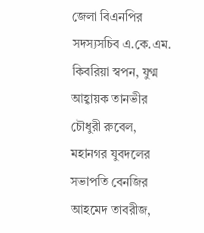জেলা বিএনপির সদস্যসচিব এ.কে.এম. কিবরিয়া স্বপন, যুগ্ম আহ্বায়ক তানভীর চৌধুরী রুবেল, মহানগর যুবদলের সভাপতি বেনজির আহমেদ তাবরীজ,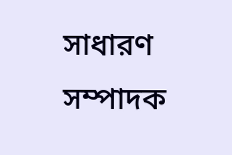সাধারণ সম্পাদক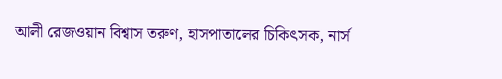আলী রেজওয়ান বিশ্বাস তরুণ, হাসপাতালের চিকিৎসক, নার্স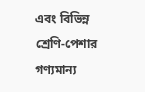এবং বিভিন্ন শ্রেণি-পেশার গণ্যমান্য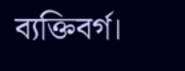ব্যক্তিবর্গ।